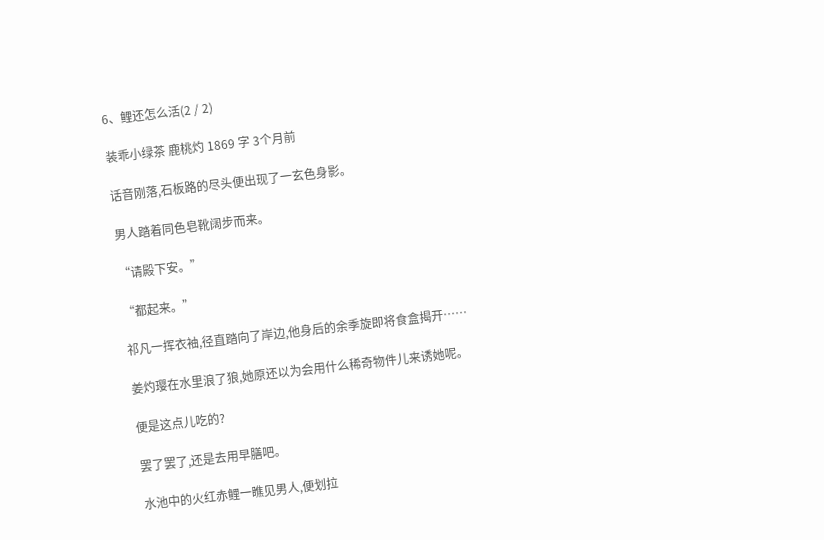6、鲤还怎么活(2 / 2)

装乖小绿茶 鹿桃灼 1869 字 3个月前

话音刚落,石板路的尽头便出现了一玄色身影。

男人踏着同色皂靴阔步而来。

“请殿下安。”

“都起来。”

祁凡一挥衣袖,径直踏向了岸边,他身后的余季旋即将食盒揭开……

姜灼璎在水里浪了狼,她原还以为会用什么稀奇物件儿来诱她呢。

便是这点儿吃的?

罢了罢了,还是去用早膳吧。

水池中的火红赤鲤一瞧见男人,便划拉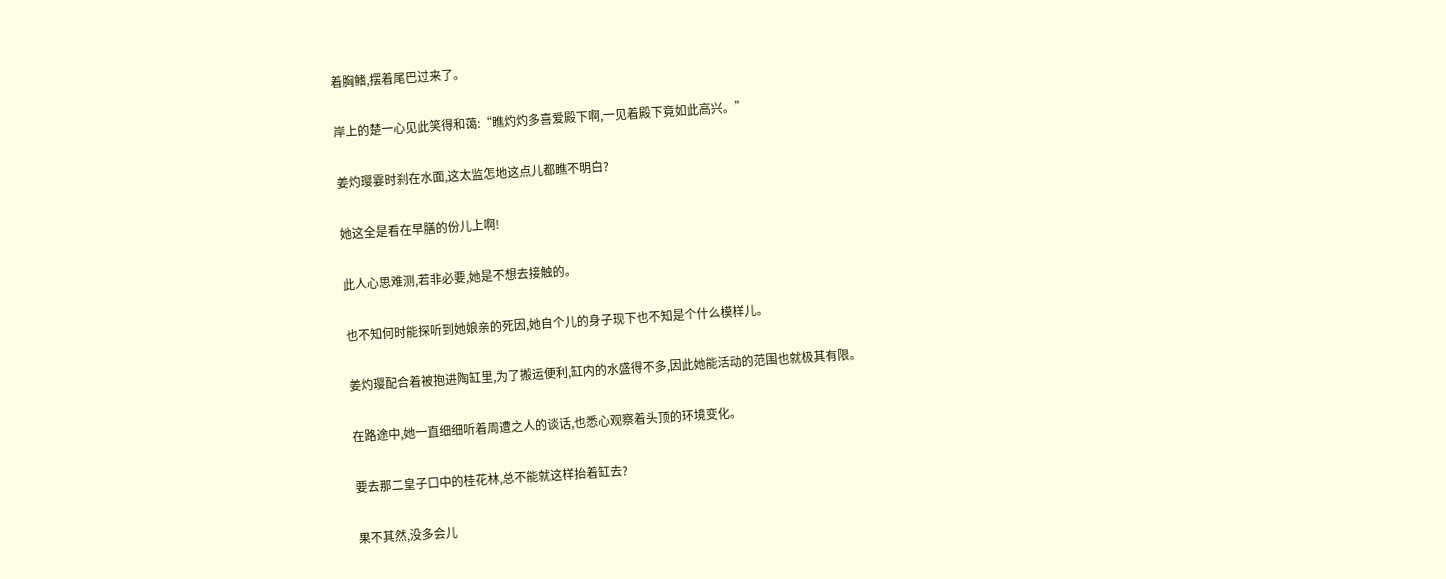着胸鳍,摆着尾巴过来了。

岸上的楚一心见此笑得和蔼:“瞧灼灼多喜爱殿下啊,一见着殿下竟如此高兴。”

姜灼璎霎时刹在水面,这太监怎地这点儿都瞧不明白?

她这全是看在早膳的份儿上啊!

此人心思难测,若非必要,她是不想去接触的。

也不知何时能探听到她娘亲的死因,她自个儿的身子现下也不知是个什么模样儿。

姜灼璎配合着被抱进陶缸里,为了搬运便利,缸内的水盛得不多,因此她能活动的范围也就极其有限。

在路途中,她一直细细听着周遭之人的谈话,也悉心观察着头顶的环境变化。

要去那二皇子口中的桂花林,总不能就这样抬着缸去?

果不其然,没多会儿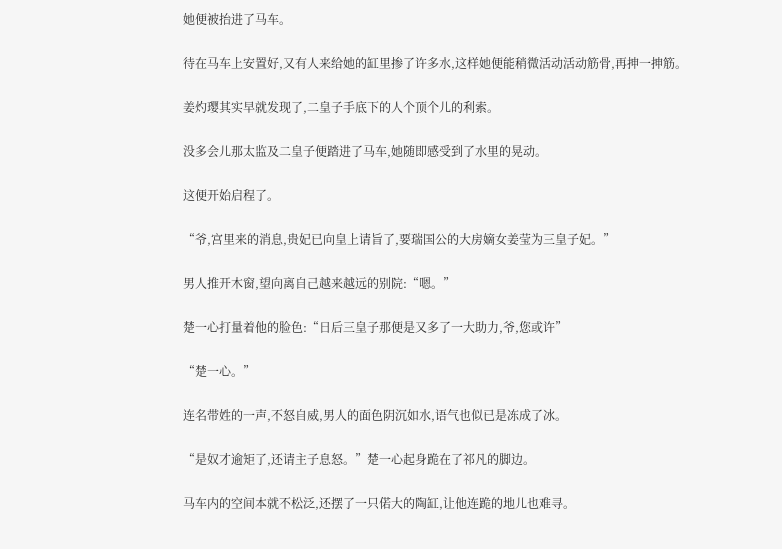她便被抬进了马车。

待在马车上安置好,又有人来给她的缸里掺了许多水,这样她便能稍微活动活动筋骨,再抻一抻筋。

姜灼璎其实早就发现了,二皇子手底下的人个顶个儿的利索。

没多会儿那太监及二皇子便踏进了马车,她随即感受到了水里的晃动。

这便开始启程了。

“爷,宫里来的消息,贵妃已向皇上请旨了,要瑞国公的大房嫡女姜莹为三皇子妃。”

男人推开木窗,望向离自己越来越远的别院:“嗯。”

楚一心打量着他的脸色:“日后三皇子那便是又多了一大助力,爷,您或许”

“楚一心。”

连名带姓的一声,不怒自威,男人的面色阴沉如水,语气也似已是冻成了冰。

“是奴才逾矩了,还请主子息怒。”楚一心起身跪在了祁凡的脚边。

马车内的空间本就不松泛,还摆了一只偌大的陶缸,让他连跪的地儿也难寻。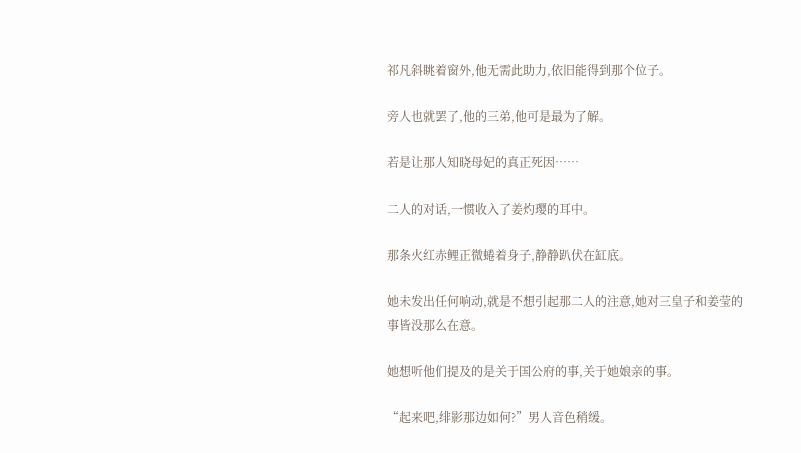祁凡斜眺着窗外,他无需此助力,依旧能得到那个位子。

旁人也就罢了,他的三弟,他可是最为了解。

若是让那人知晓母妃的真正死因……

二人的对话,一惯收入了姜灼璎的耳中。

那条火红赤鲤正微蜷着身子,静静趴伏在缸底。

她未发出任何响动,就是不想引起那二人的注意,她对三皇子和姜莹的事皆没那么在意。

她想听他们提及的是关于国公府的事,关于她娘亲的事。

“起来吧,绯影那边如何?”男人音色稍缓。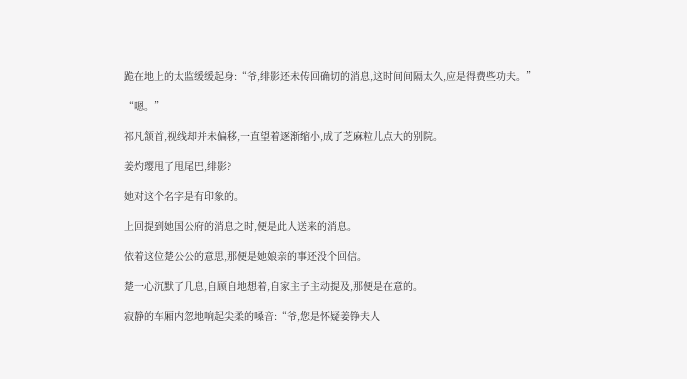跪在地上的太监缓缓起身:“爷,绯影还未传回确切的消息,这时间间隔太久,应是得费些功夫。”

“嗯。”

祁凡颔首,视线却并未偏移,一直望着逐渐缩小,成了芝麻粒儿点大的别院。

姜灼璎甩了甩尾巴,绯影?

她对这个名字是有印象的。

上回提到她国公府的消息之时,便是此人送来的消息。

依着这位楚公公的意思,那便是她娘亲的事还没个回信。

楚一心沉默了几息,自顾自地想着,自家主子主动提及,那便是在意的。

寂静的车厢内忽地响起尖柔的嗓音:“爷,您是怀疑姜铮夫人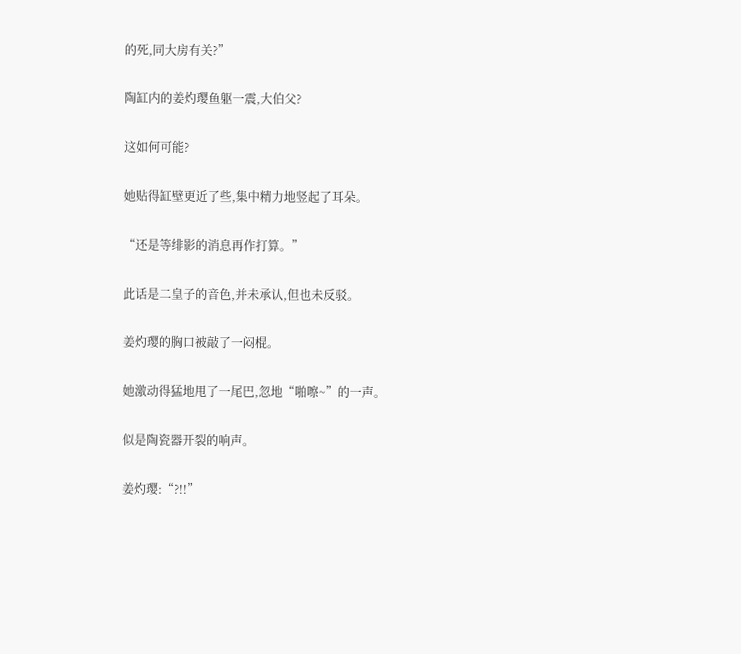的死,同大房有关?”

陶缸内的姜灼璎鱼躯一震,大伯父?

这如何可能?

她贴得缸壁更近了些,集中精力地竖起了耳朵。

“还是等绯影的消息再作打算。”

此话是二皇子的音色,并未承认,但也未反驳。

姜灼璎的胸口被敲了一闷棍。

她激动得猛地甩了一尾巴,忽地“啪嚓~”的一声。

似是陶瓷器开裂的响声。

姜灼璎:“?!!”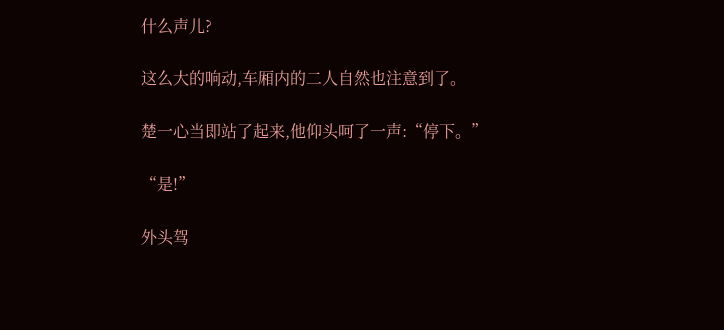什么声儿?

这么大的响动,车厢内的二人自然也注意到了。

楚一心当即站了起来,他仰头呵了一声:“停下。”

“是!”

外头驾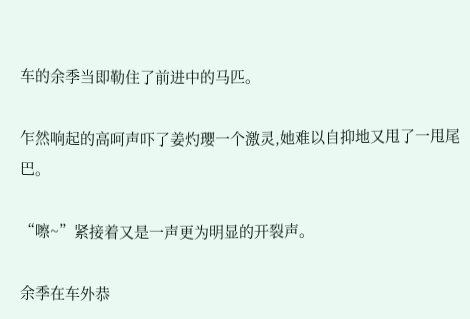车的余季当即勒住了前进中的马匹。

乍然响起的高呵声吓了姜灼璎一个激灵,她难以自抑地又甩了一甩尾巴。

“嚓~”紧接着又是一声更为明显的开裂声。

余季在车外恭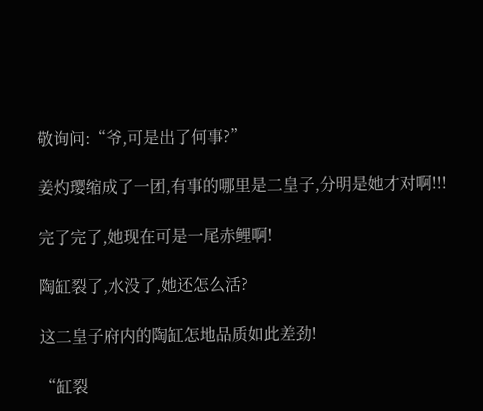敬询问:“爷,可是出了何事?”

姜灼璎缩成了一团,有事的哪里是二皇子,分明是她才对啊!!!

完了完了,她现在可是一尾赤鲤啊!

陶缸裂了,水没了,她还怎么活?

这二皇子府内的陶缸怎地品质如此差劲!

“缸裂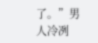了。”男人冷冽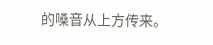的嗓音从上方传来。